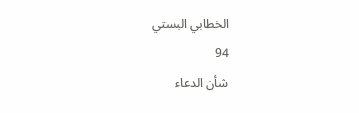الخطابي البستي
94
شأن الدعاء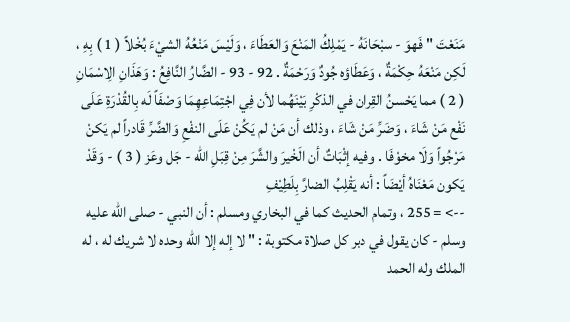مَنَعْتَ " فَهوَ - سبْحَانَهُ - يَمْلِكُ المَنْعَ وَالعَطَاءَ ، وَلَيْسَ مَنْعُهُ الشيْءَ بُخْلاً ( 1 ) بِهِ ، لَكِن مَنْعَهُ حِكْمَةٌ ، وَعَطَاؤه جُودٌ وَرَحْمَةٌ . 92 - 93 - الضَّارُ النَّافِعُ : وَهَذَانِ الِاسْمَانِ ( 2 ) مما يَحْسنُ القِران في الذكْرِ بَيْنَهُما لأن فِي اجْتِمَاعِهِمَا وَصْفَاً لَه بِالقُدْرَةِ عَلَى نَفْع مَنْ شَاءَ ، وَضَرِّ مَنْ شَاءَ ، وذلك أن مَنْ لم يَكُنْ عَلَى النفْعِ وَالضَّرِّ قَادراً لم يَكنْ مَرْجُواً وَلَا مخوْفَا . وفيه إثْبَاتٌ أن الَخْيرَ والشَّرَ مِنْ قِبَلِ الله - جَل وعَز ( 3 ) - وَقَدْ يَكون مَعْنَاهُ أيْضَاً : أنه يَقْلِبُ الضارَّ بِلَطِيْفِ
--> = 255 ، وتمام الحديث كما في البخاري ومسلم : أن النبي - صلى الله عليه وسلم - كان يقول في دبر كل صلاة مكتوبة : " لا إله إلا الله وحده لا شريك له ، له الملك وله الحمد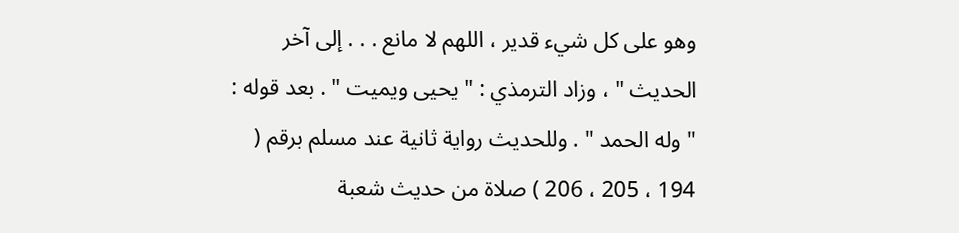وهو على كل شيء قدير ، اللهم لا مانع . . . إلى آخر الحديث " ، وزاد الترمذي : " يحيى ويميت " . بعد قوله : " وله الحمد " . وللحديث رواية ثانية عند مسلم برقم ( 194 ، 205 ، 206 ) صلاة من حديث شعبة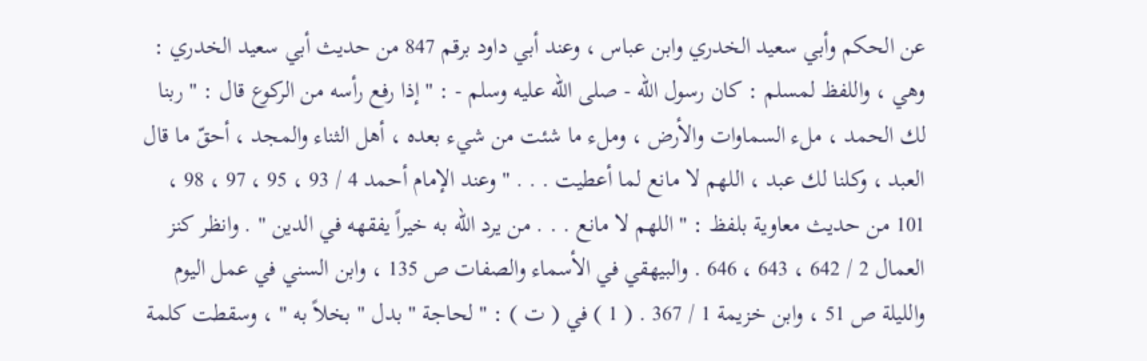عن الحكم وأبي سعيد الخدري وابن عباس ، وعند أبي داود برقم 847 من حديث أبي سعيد الخدري : وهي ، واللفظ لمسلم : كان رسول الله - صلى الله عليه وسلم - : " إذا رفع رأسه من الركوع قال : " ربنا لك الحمد ، ملء السماوات والأرض ، وملء ما شئت من شيء بعده ، أهل الثناء والمجد ، أحقّ ما قال العبد ، وكلنا لك عبد ، اللهم لا مانع لما أعطيت . . . " وعند الإمام أحمد 4 / 93 ، 95 ، 97 ، 98 ، 101 من حديث معاوية بلفظ : " اللهم لا مانع . . . من يرد الله به خيراً يفقهه في الدين " . وانظر كنز العمال 2 / 642 ، 643 ، 646 . والبيهقي في الأسماء والصفات ص 135 ، وابن السني في عمل اليوم والليلة ص 51 ، وابن خزيمة 1 / 367 . ( 1 ) في ( ت ) : " لحاجة " بدل " بخلاً به " ، وسقطت كلمة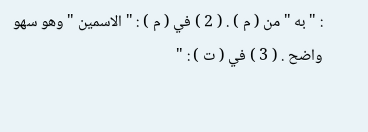: " به " من ( م ) . ( 2 ) في ( م ) : " الاسمين " وهو سهو واضح . ( 3 ) في ( ت ) : "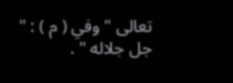تعالى " وفي ( م ) : " جل جلاله " .